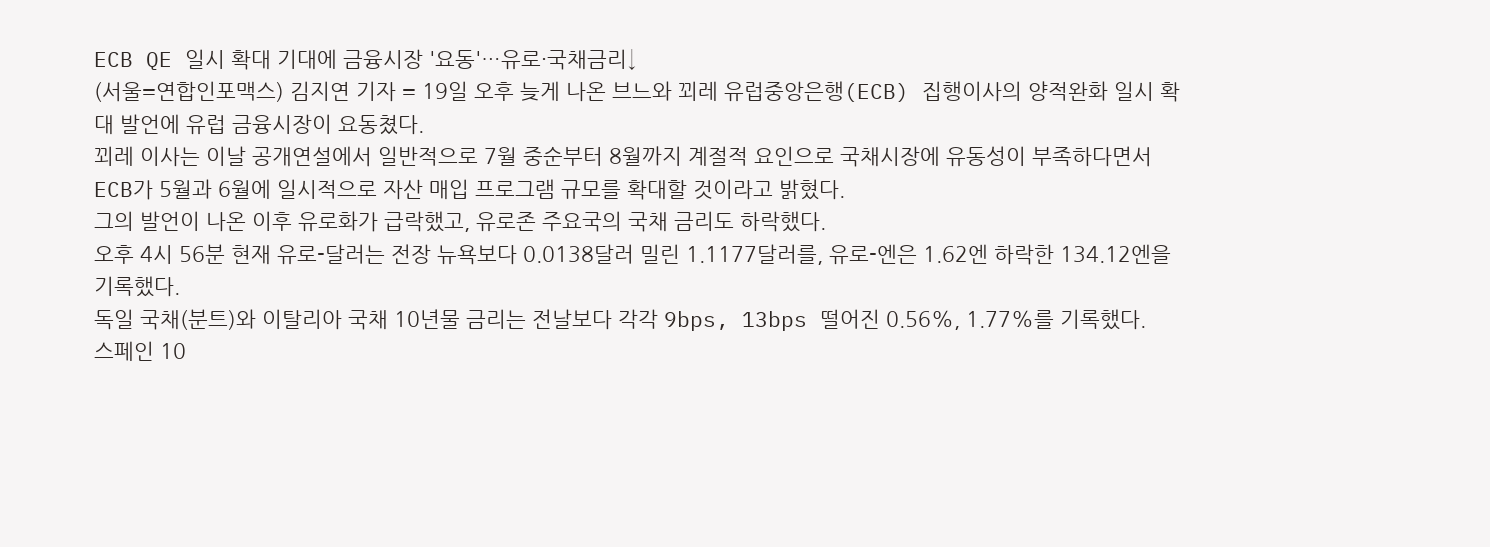ECB QE 일시 확대 기대에 금융시장 '요동'…유로·국채금리↓
(서울=연합인포맥스) 김지연 기자 = 19일 오후 늦게 나온 브느와 꾀레 유럽중앙은행(ECB) 집행이사의 양적완화 일시 확대 발언에 유럽 금융시장이 요동쳤다.
꾀레 이사는 이날 공개연설에서 일반적으로 7월 중순부터 8월까지 계절적 요인으로 국채시장에 유동성이 부족하다면서 ECB가 5월과 6월에 일시적으로 자산 매입 프로그램 규모를 확대할 것이라고 밝혔다.
그의 발언이 나온 이후 유로화가 급락했고, 유로존 주요국의 국채 금리도 하락했다.
오후 4시 56분 현재 유로-달러는 전장 뉴욕보다 0.0138달러 밀린 1.1177달러를, 유로-엔은 1.62엔 하락한 134.12엔을 기록했다.
독일 국채(분트)와 이탈리아 국채 10년물 금리는 전날보다 각각 9bps, 13bps 떨어진 0.56%, 1.77%를 기록했다.
스페인 10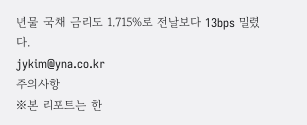년물 국채 금리도 1.715%로 전날보다 13bps 밀렸다.
jykim@yna.co.kr
주의사항
※본 리포트는 한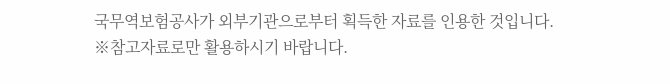국무역보험공사가 외부기관으로부터 획득한 자료를 인용한 것입니다.
※참고자료로만 활용하시기 바랍니다.